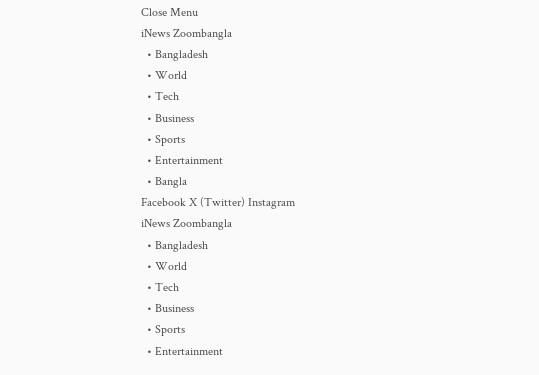Close Menu
iNews Zoombangla
  • Bangladesh
  • World
  • Tech
  • Business
  • Sports
  • Entertainment
  • Bangla
Facebook X (Twitter) Instagram
iNews Zoombangla
  • Bangladesh
  • World
  • Tech
  • Business
  • Sports
  • Entertainment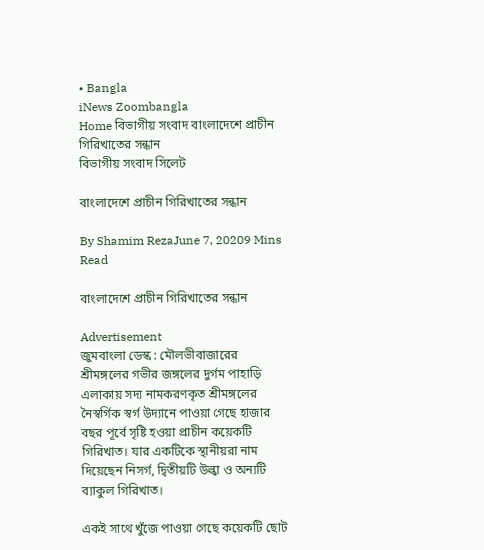• Bangla
iNews Zoombangla
Home বিভাগীয় সংবাদ বাংলাদেশে প্রাচীন গিরিখাতের সন্ধান
বিভাগীয় সংবাদ সিলেট

বাংলাদেশে প্রাচীন গিরিখাতের সন্ধান

By Shamim RezaJune 7, 20209 Mins Read

বাংলাদেশে প্রাচীন গিরিখাতের সন্ধান

Advertisement
জুমবাংলা ডেস্ক : মৌলভীবাজারের শ্রীমঙ্গলের গভীর জঙ্গলের দুর্গম পাহাড়ি এলাকায় সদ্য নামকরণকৃত শ্রীমঙ্গলের নৈস্বর্গিক স্বর্গ উদ্যানে পাওয়া গেছে হাজার বছর পূর্বে সৃষ্টি হওয়া প্রাচীন কয়েকটি গিরিখাত। যার একটিকে স্থানীয়রা নাম দিয়েছেন নিসর্গ, দ্বিতীয়টি উল্কা ও অন্যটি ব্যাকুল গিরিখাত।

একই সাথে খুঁজে পাওয়া গেছে কয়েকটি ছোট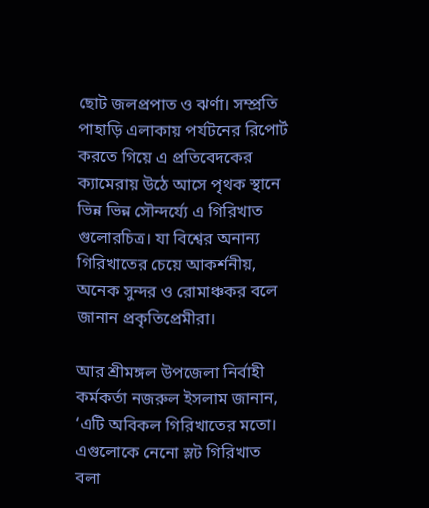ছোট জলপ্রপাত ও ঝর্ণা। সম্প্রতি পাহাড়ি এলাকায় পর্যটনের রিপোর্ট করতে গিয়ে এ প্রতিবেদকের ক্যামেরায় উঠে আসে পৃথক স্থানে ভিন্ন ভিন্ন সৌন্দর্য্যে এ গিরিখাত গুলোরচিত্র। যা বিশ্বের অনান্য গিরিখাতের চেয়ে আকর্শনীয়, অনেক সুন্দর ও রোমাঞ্চকর বলে জানান প্রকৃতিপ্রেমীরা।

আর শ্রীমঙ্গল উপজেলা নির্বাহী কর্মকর্তা নজরুল ইসলাম জানান, ‘এটি অবিকল গিরিখাতের মতো। এগুলোকে নেনো স্লট গিরিখাত বলা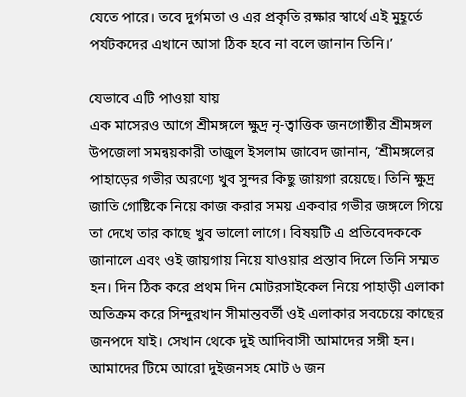যেতে পারে। তবে দুর্গমতা ও এর প্রকৃতি রক্ষার স্বার্থে এই মুহূর্তে পর্যটকদের এখানে আসা ঠিক হবে না বলে জানান তিনি।’

যেভাবে এটি পাওয়া যায়
এক মাসেরও আগে শ্রীমঙ্গলে ক্ষুদ্র নৃ-ত্বাত্তিক জনগোষ্ঠীর শ্রীমঙ্গল উপজেলা সমন্বয়কারী তাজুল ইসলাম জাবেদ জানান, ‘শ্রীমঙ্গলের পাহাড়ের গভীর অরণ্যে খুব সুন্দর কিছু জায়গা রয়েছে। তিনি ক্ষুদ্র জাতি গোষ্টিকে নিয়ে কাজ করার সময় একবার গভীর জঙ্গলে গিয়ে তা দেখে তার কাছে খুব ভালো লাগে। বিষয়টি এ প্রতিবেদককে জানালে এবং ওই জায়গায় নিয়ে যাওয়ার প্রস্তাব দিলে তিনি সম্মত হন। দিন ঠিক করে প্রথম দিন মোটরসাইকেল নিয়ে পাহাড়ী এলাকা অতিক্রম করে সিন্দুরখান সীমান্তবর্তী ওই এলাকার সবচেয়ে কাছের জনপদে যাই। সেখান থেকে দুই আদিবাসী আমাদের সঙ্গী হন। আমাদের টিমে আরো দুইজনসহ মোট ৬ জন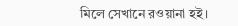মিলে সেখানে রওয়ানা হই।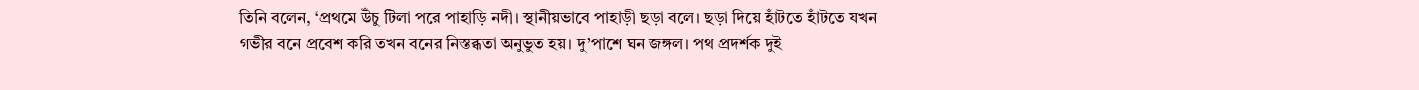তিনি বলেন, ‘প্রথমে উঁচু টিলা পরে পাহাড়ি নদী। স্থানীয়ভাবে পাহাড়ী ছড়া বলে। ছড়া দিয়ে হাঁটতে হাঁটতে যখন গভীর বনে প্রবেশ করি তখন বনের নিস্তব্ধতা অনুভুত হয়। দু’পাশে ঘন জঙ্গল। পথ প্রদর্শক দুই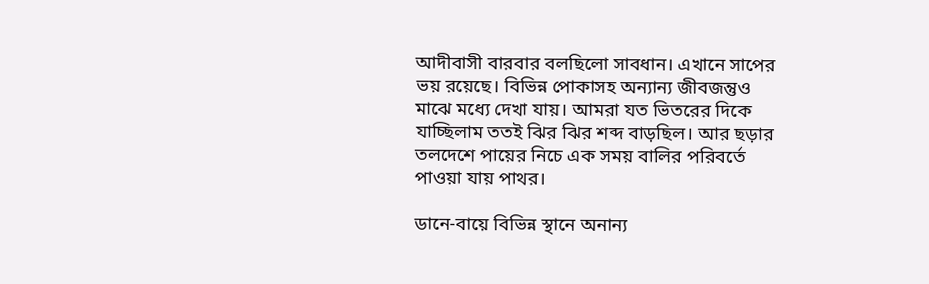আদীবাসী বারবার বলছিলো সাবধান। এখানে সাপের ভয় রয়েছে। বিভিন্ন পোকাসহ অন্যান্য জীবজন্তুও মাঝে মধ্যে দেখা যায়। আমরা যত ভিতরের দিকে যাচ্ছিলাম ততই ঝির ঝির শব্দ বাড়ছিল। আর ছড়ার তলদেশে পায়ের নিচে এক সময় বালির পরিবর্তে পাওয়া যায় পাথর।

ডানে-বায়ে বিভিন্ন স্থানে অনান্য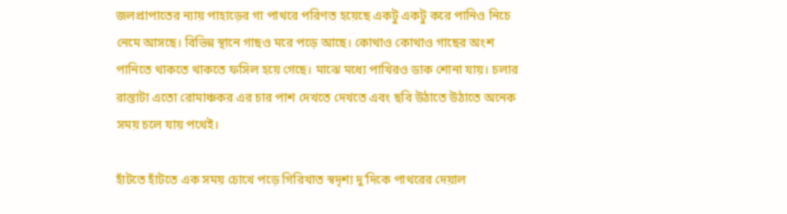জলপ্রাপাতের ন্যায় পাহাড়ের গা পাথরে পরিণত হয়েছে একটু একটু করে পানিও নিচে নেমে আসছে। বিভিন্ন স্থানে গাছও মরে পড়ে আছে। কোথাও কোথাও গাছের অংশ পানিতে থাকতে থাকতে ফসিল হয়ে গেছে। মাঝে মধ্যে পাখিরও ডাক শোনা যায়। চলার রাস্তাটা এতো রোমাঞ্চকর এর চার পাশ দেখতে দেখতে এবং ছবি উঠাতে উঠাতে অনেক সময় চলে যায় পথেই।

হাঁটতে হাঁটতে এক সময় চোখে পড়ে গিরিখাত স্বদৃশ্য দু’দিকে পাথরের দেয়াল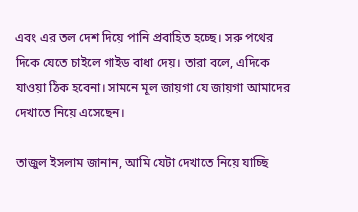এবং এর তল দেশ দিয়ে পানি প্রবাহিত হচ্ছে। সরু পথের দিকে যেতে চাইলে গাইড বাধা দেয়। তারা বলে, এদিকে যাওয়া ঠিক হবেনা। সামনে মূল জায়গা যে জায়গা আমাদের দেখাতে নিয়ে এসেছেন।

তাজুল ইসলাম জানান, আমি যেটা দেখাতে নিয়ে যাচ্ছি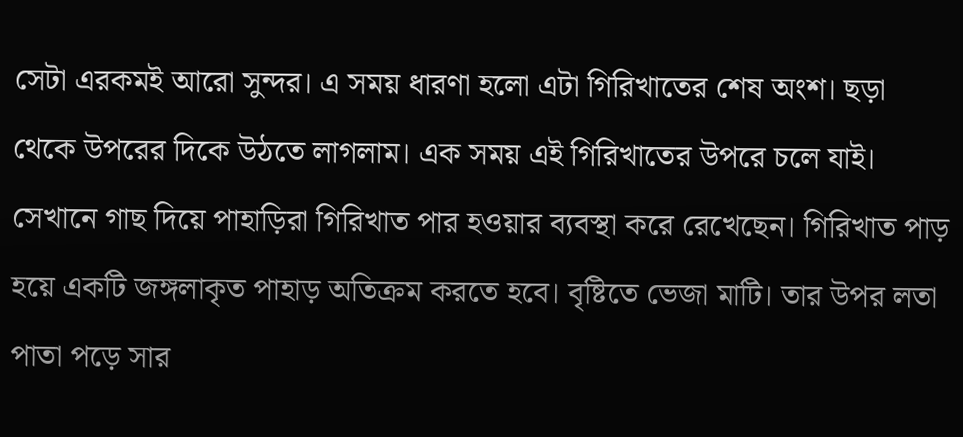সেটা এরকমই আরো সুন্দর। এ সময় ধারণা হলো এটা গিরিখাতের শেষ অংশ। ছড়া থেকে উপরের দিকে উঠতে লাগলাম। এক সময় এই গিরিখাতের উপরে চলে যাই। সেখানে গাছ দিয়ে পাহাড়িরা গিরিখাত পার হওয়ার ব্যবস্থা করে রেখেছেন। গিরিখাত পাড় হয়ে একটি জঙ্গলাকৃত পাহাড় অতিক্রম করতে হবে। বৃষ্টিতে ভেজা মাটি। তার উপর লতা পাতা পড়ে সার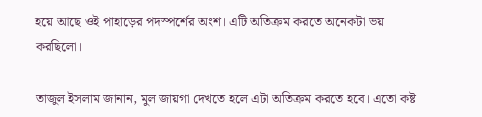হয়ে আছে ওই পাহাড়ের পদস্পর্শের অংশ। এটি অতিক্রম করতে অনেকটা ভয় করছিলো।

তাজুল ইসলাম জানান, মুল জায়গা দেখতে হলে এটা অতিক্রম করতে হবে। এতো কষ্ট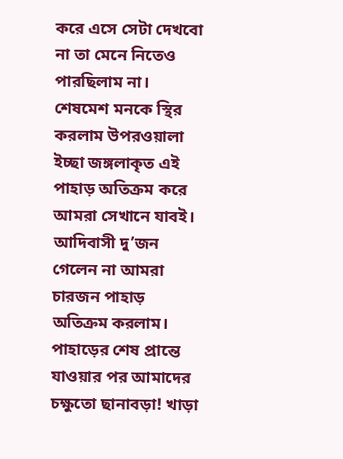করে এসে সেটা দেখবো না তা মেনে নিতেও পারছিলাম না। শেষমেশ মনকে স্থির করলাম উপরওয়ালা ইচ্ছা জঙ্গলাকৃত এই পাহাড় অতিক্রম করে আমরা সেখানে যাবই। আদিবাসী দু’জন গেলেন না আমরা চারজন পাহাড় অতিক্রম করলাম। পাহাড়ের শেষ প্রান্তে যাওয়ার পর আমাদের চক্ষুতো ছানাবড়া! খাড়া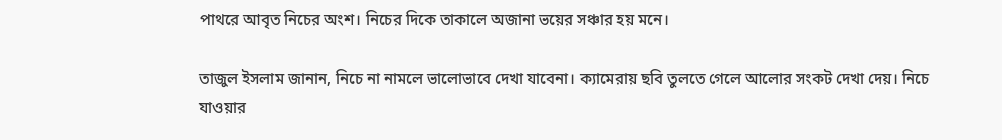পাথরে আবৃত নিচের অংশ। নিচের দিকে তাকালে অজানা ভয়ের সঞ্চার হয় মনে।

তাজুল ইসলাম জানান, নিচে না নামলে ভালোভাবে দেখা যাবেনা। ক্যামেরায় ছবি তুলতে গেলে আলোর সংকট দেখা দেয়। নিচে যাওয়ার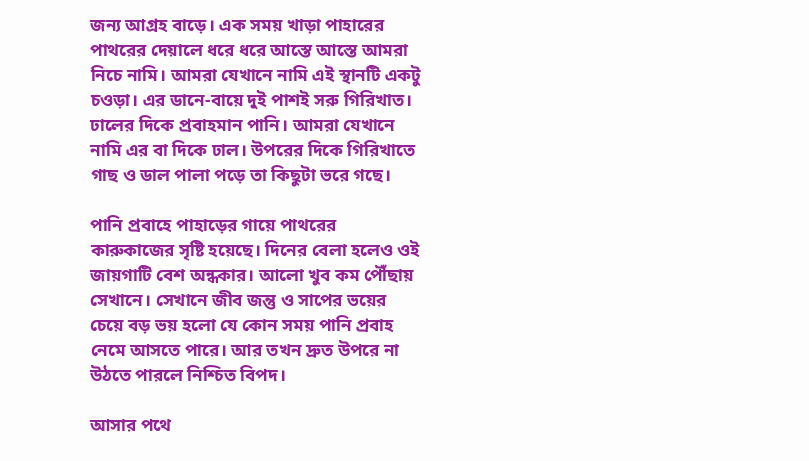জন্য আগ্রহ বাড়ে। এক সময় খাড়া পাহারের পাথরের দেয়ালে ধরে ধরে আস্তে আস্তে আমরা নিচে নামি। আমরা যেখানে নামি এই স্থানটি একটু চওড়া। এর ডানে-বায়ে দুই পাশই সরু গিরিখাত। ঢালের দিকে প্রবাহমান পানি। আমরা যেখানে নামি এর বা দিকে ঢাল। উপরের দিকে গিরিখাতে গাছ ও ডাল পালা পড়ে তা কিছুটা ভরে গছে।

পানি প্রবাহে পাহাড়ের গায়ে পাথরের কারুকাজের সৃষ্টি হয়েছে। দিনের বেলা হলেও ওই জায়গাটি বেশ অন্ধকার। আলো খুব কম পৌঁছায় সেখানে। সেখানে জীব জন্তু ও সাপের ভয়ের চেয়ে বড় ভয় হলো যে কোন সময় পানি প্রবাহ নেমে আসতে পারে। আর তখন দ্রুত উপরে না উঠতে পারলে নিশ্চিত বিপদ।

আসার পথে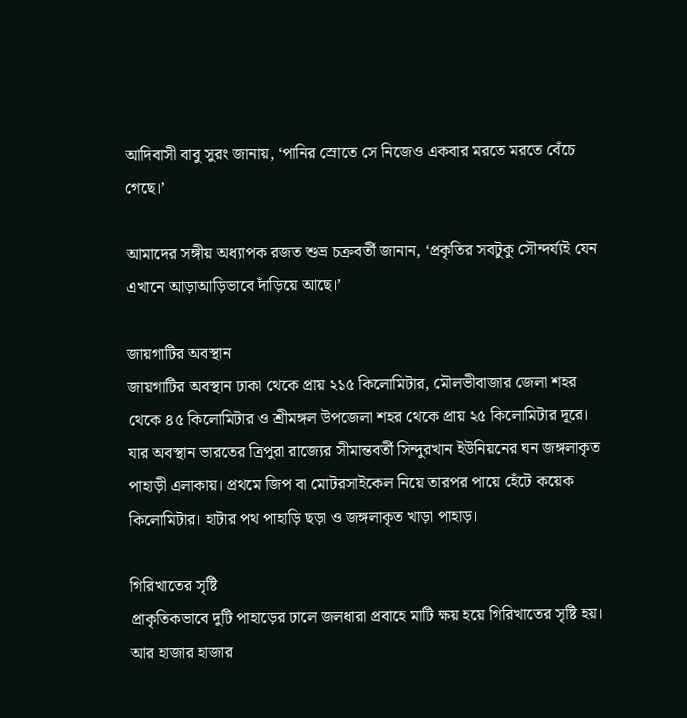আদিবাসী বাবু সুরং জানায়, ‘পানির স্রোতে সে নিজেও একবার মরতে মরতে বেঁচে গেছে।’

আমাদের সঙ্গীয় অধ্যাপক রজত শুভ্র চক্রবর্তী জানান, ‘প্রকৃতির সবটুকু সৌন্দর্য্যই যেন এখানে আড়াআড়িভাবে দাঁড়িয়ে আছে।’

জায়গাটির অবস্থান
জায়গাটির অবস্থান ঢাকা থেকে প্রায় ২১৫ কিলোমিটার, মৌলভীবাজার জেলা শহর থেকে ৪৫ কিলোমিটার ও শ্রীমঙ্গল উপজেলা শহর থেকে প্রায় ২৫ কিলোমিটার দূরে। যার অবস্থান ভারতের ত্রিপুরা রাজ্যের সীমান্তবর্তী সিন্দুরখান ইউনিয়নের ঘন জঙ্গলাকৃত পাহাড়ী এলাকায়। প্রথমে জিপ বা মোটরসাইকেল নিয়ে তারপর পায়ে হেঁটে কয়েক কিলোমিটার। হাটার পথ পাহাড়ি ছড়া ও জঙ্গলাকৃত খাড়া পাহাড়।

গিরিখাতের সৃষ্টি
প্রাকৃতিকভাবে দুটি পাহাড়ের ঢালে জলধারা প্রবাহে মাটি ক্ষয় হয়ে গিরিখাতের সৃষ্টি হয়। আর হাজার হাজার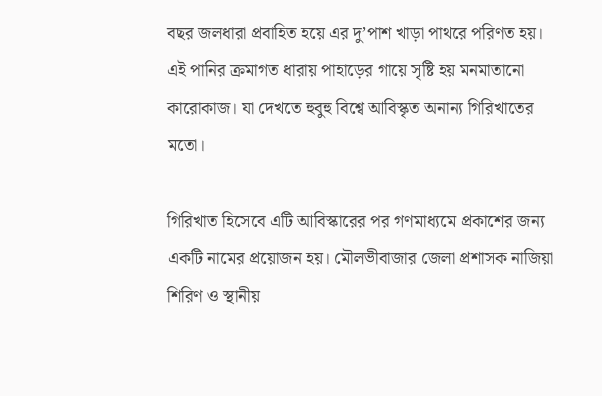বছর জলধারা প্রবাহিত হয়ে এর দু’পাশ খাড়া পাথরে পরিণত হয়। এই পানির ক্রমাগত ধারায় পাহাড়ের গায়ে সৃষ্টি হয় মনমাতানো কারোকাজ। যা দেখতে হুবুহু বিশ্বে আবিস্কৃত অনান্য গিরিখাতের মতো।

গিরিখাত হিসেবে এটি আবিস্কারের পর গণমাধ্যমে প্রকাশের জন্য একটি নামের প্রয়োজন হয়। মৌলভীবাজার জেলা প্রশাসক নাজিয়া শিরিণ ও স্থানীয়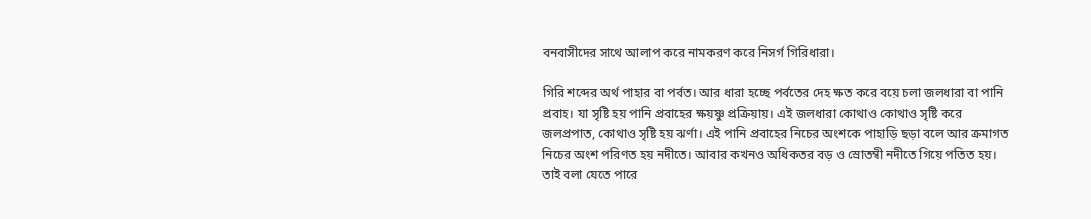বনবাসীদের সাথে আলাপ করে নামকরণ করে নিসর্গ গিরিধারা।

গিরি শব্দের অর্থ পাহার বা পর্বত। আর ধারা হচ্ছে পর্বতের দেহ ক্ষত করে বয়ে চলা জলধারা বা পানি প্রবাহ। যা সৃষ্টি হয় পানি প্রবাহের ক্ষয়ষ্ণু প্রক্রিয়ায়। এই জলধারা কোথাও কোথাও সৃষ্টি করে জলপ্রপাত, কোথাও সৃষ্টি হয় ঝর্ণা। এই পানি প্রবাহের নিচের অংশকে পাহাড়ি ছড়া বলে আর ক্রমাগত নিচের অংশ পরিণত হয় নদীতে। আবার কখনও অধিকতর বড় ও স্রোতম্বী নদীতে গিয়ে পতিত হয়। তাই বলা যেতে পারে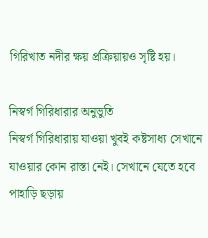গিরিখাত নদীর ক্ষয় প্রক্রিয়ায়ও সৃষ্টি হয়।

নিস্বর্গ গিরিধারার অনুভুতি
নিস্বর্গ গিরিধারায় যাওয়া খুবই কষ্টসাধ্য সেখানে যাওয়ার কোন রাস্তা নেই। সেখানে যেতে হবে পাহাড়ি ছড়ায়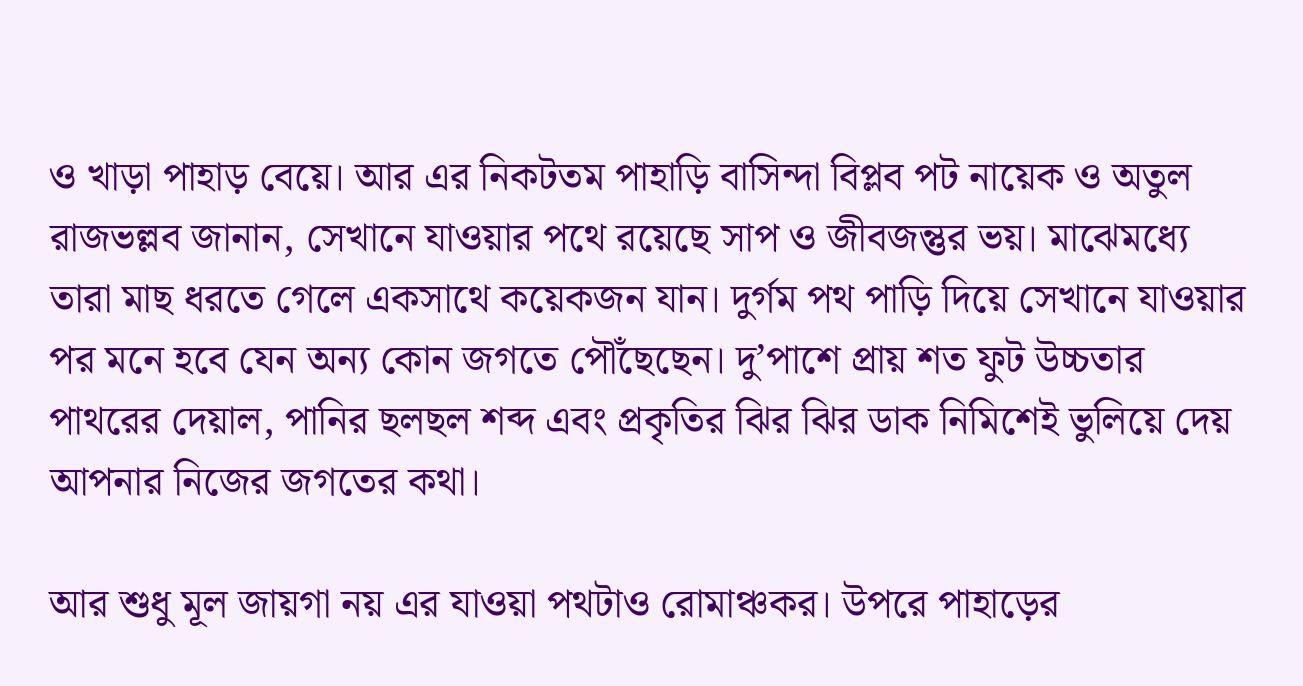ও খাড়া পাহাড় বেয়ে। আর এর নিকটতম পাহাড়ি বাসিন্দা বিপ্লব পট নায়েক ও অতুল রাজভল্লব জানান, সেখানে যাওয়ার পথে রয়েছে সাপ ও জীবজন্তুর ভয়। মাঝেমধ্যে তারা মাছ ধরতে গেলে একসাথে কয়েকজন যান। দুর্গম পথ পাড়ি দিয়ে সেখানে যাওয়ার পর মনে হবে যেন অন্য কোন জগতে পৌঁছেছেন। দু’পাশে প্রায় শত ফুট উচ্চতার পাথরের দেয়াল, পানির ছলছল শব্দ এবং প্রকৃতির ঝির ঝির ডাক নিমিশেই ভুলিয়ে দেয় আপনার নিজের জগতের কথা।

আর শুধু মূল জায়গা নয় এর যাওয়া পথটাও রোমাঞ্চকর। উপরে পাহাড়ের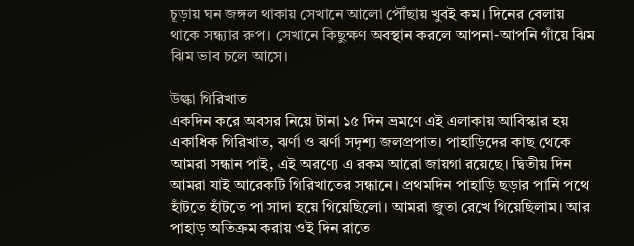চূড়ায় ঘন জঙ্গল থাকায় সেখানে আলো পৌঁছায় খুবই কম। দিনের বেলায় থাকে সন্ধ্যার রুপ। সেখানে কিছুক্ষণ অবস্থান করলে আপনা-আপনি গাঁয়ে ঝিম ঝিম ভাব চলে আসে।

উল্কা গিরিখাত
একদিন করে অবসর নিয়ে টানা ১৫ দিন ভ্রমণে এই এলাকায় আবিস্কার হয় একাধিক গিরিখাত, ঝর্ণা ও ঝর্ণা সদৃশ্য জলপ্রপাত। পাহাড়িদের কাছ থেকে আমরা সন্ধান পাই, এই অরণ্যে এ রকম আরো জায়গা রয়েছে। দ্বিতীয় দিন আমরা যাই আরেকটি গিরিখাতের সন্ধানে। প্রথমদিন পাহাড়ি ছড়ার পানি পথে হাঁটতে হাঁটতে পা সাদা হয়ে গিয়েছিলো। আমরা জুতা রেখে গিয়েছিলাম। আর পাহাড় অতিক্রম করায় ওই দিন রাতে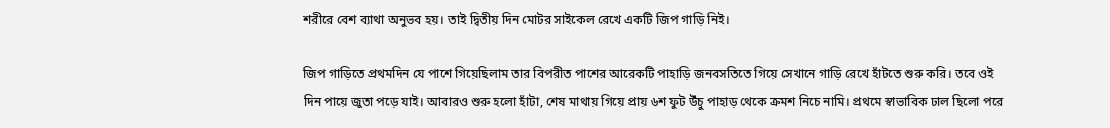শরীরে বেশ ব্যাথা অনুভব হয়। তাই দ্বিতীয় দিন মোটর সাইকেল রেখে একটি জিপ গাড়ি নিই।

জিপ গাড়িতে প্রথমদিন যে পাশে গিয়েছিলাম তার বিপরীত পাশের আরেকটি পাহাড়ি জনবসতিতে গিয়ে সেখানে গাড়ি রেখে হাঁটতে শুরু করি। তবে ওই দিন পায়ে জুতা পড়ে যাই। আবারও শুরু হলো হাঁটা, শেষ মাথায় গিয়ে প্রায় ৬শ ফুট উঁচু পাহাড় থেকে ক্রমশ নিচে নামি। প্রথমে স্বাভাবিক ঢাল ছিলো পরে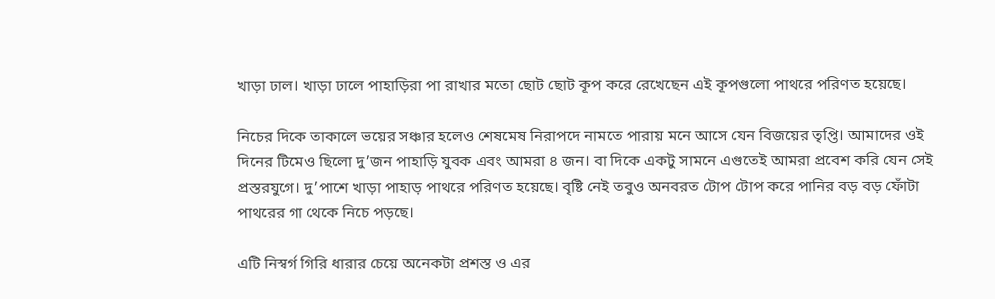খাড়া ঢাল। খাড়া ঢালে পাহাড়িরা পা রাখার মতো ছোট ছোট কূপ করে রেখেছেন এই কূপগুলো পাথরে পরিণত হয়েছে।

নিচের দিকে তাকালে ভয়ের সঞ্চার হলেও শেষমেষ নিরাপদে নামতে পারায় মনে আসে যেন বিজয়ের তৃপ্তি। আমাদের ওই দিনের টিমেও ছিলো দু’জন পাহাড়ি যুবক এবং আমরা ৪ জন। বা দিকে একটু সামনে এগুতেই আমরা প্রবেশ করি যেন সেই প্রস্তরযুগে। দু’পাশে খাড়া পাহাড় পাথরে পরিণত হয়েছে। বৃষ্টি নেই তবুও অনবরত টোপ টোপ করে পানির বড় বড় ফোঁটা পাথরের গা থেকে নিচে পড়ছে।

এটি নিস্বর্গ গিরি ধারার চেয়ে অনেকটা প্রশস্ত ও এর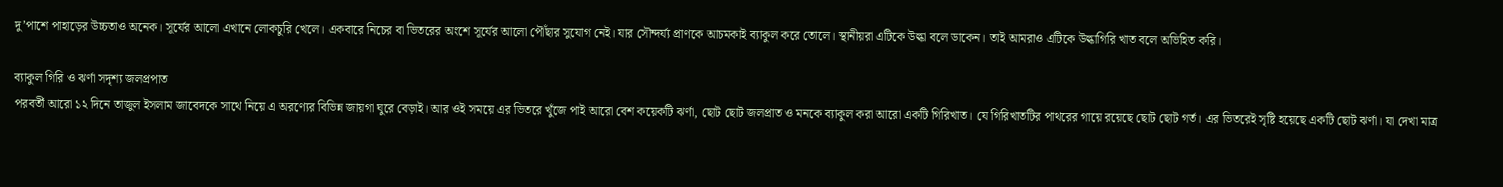দু’পাশে পাহাড়ের উচ্চতাও অনেক। সূর্যের আলো এখানে লোকচুরি খেলে। একবারে নিচের বা ভিতরের অংশে সূর্যের আলো পৌঁছার সুযোগ নেই। যার সৌন্দর্য্য প্রাণকে আচমকাই ব্যাকুল করে তোলে। স্থানীয়রা এটিকে উল্কা বলে ডাকেন। তাই আমরাও এটিকে উল্কাগিরি খাত বলে অভিহিত করি।

ব্যাকুল গিরি ও ঝর্ণা সদৃশ্য জলপ্রপাত
পরবর্তী আরো ১২ দিনে তাজুল ইসলাম জাবেদকে সাথে নিয়ে এ অরণ্যের বিভিন্ন জায়গা ঘুরে বেড়াই। আর ওই সময়ে এর ভিতরে খুঁজে পাই আরো বেশ কয়েকটি ঝর্ণা, ছোট ছোট জলপ্রাত ও মনকে ব্যাকুল করা আরো একটি গিরিখাত। যে গিরিখাতটির পাথরের গায়ে রয়েছে ছোট ছোট গর্ত। এর ভিতরেই সৃষ্টি হয়েছে একটি ছোট ঝর্ণা। যা দেখা মাত্র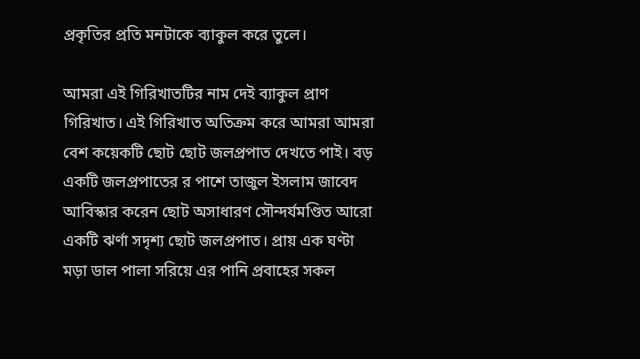প্রকৃতির প্রতি মনটাকে ব্যাকুল করে তুলে।

আমরা এই গিরিখাতটির নাম দেই ব্যাকুল প্রাণ গিরিখাত। এই গিরিখাত অতিক্রম করে আমরা আমরা বেশ কয়েকটি ছোট ছোট জলপ্রপাত দেখতে পাই। বড় একটি জলপ্রপাতের র পাশে তাজুল ইসলাম জাবেদ আবিস্কার করেন ছোট অসাধারণ সৌন্দর্যমণ্ডিত আরো একটি ঝর্ণা সদৃশ্য ছোট জলপ্রপাত। প্রায় এক ঘণ্টা মড়া ডাল পালা সরিয়ে এর পানি প্রবাহের সকল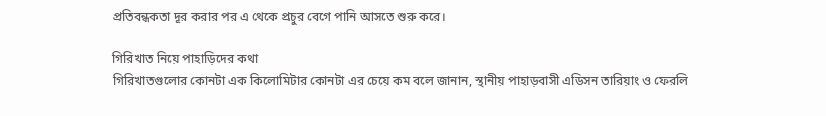প্রতিবন্ধকতা দূর করার পর এ থেকে প্রচুর বেগে পানি আসতে শুরু করে।

গিরিখাত নিয়ে পাহাড়িদের কথা
গিরিখাতগুলোর কোনটা এক কিলোমিটার কোনটা এর চেয়ে কম বলে জানান, স্থানীয় পাহাড়বাসী এডিসন তারিয়াং ও ফেরলি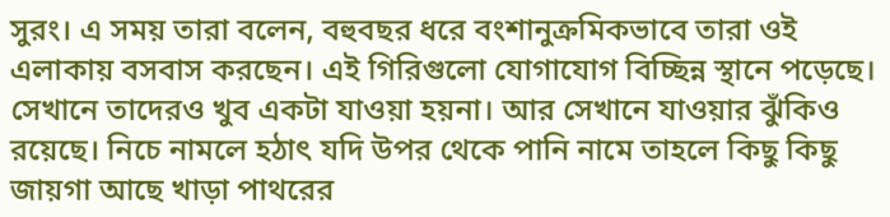সুরং। এ সময় তারা বলেন, বহুবছর ধরে বংশানুক্রমিকভাবে তারা ওই এলাকায় বসবাস করছেন। এই গিরিগুলো যোগাযোগ বিচ্ছিন্ন স্থানে পড়েছে। সেখানে তাদেরও খুব একটা যাওয়া হয়না। আর সেখানে যাওয়ার ঝুঁকিও রয়েছে। নিচে নামলে হঠাৎ যদি উপর থেকে পানি নামে তাহলে কিছু কিছু জায়গা আছে খাড়া পাথরের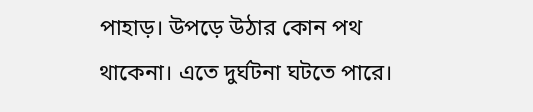পাহাড়। উপড়ে উঠার কোন পথ থাকেনা। এতে দুর্ঘটনা ঘটতে পারে।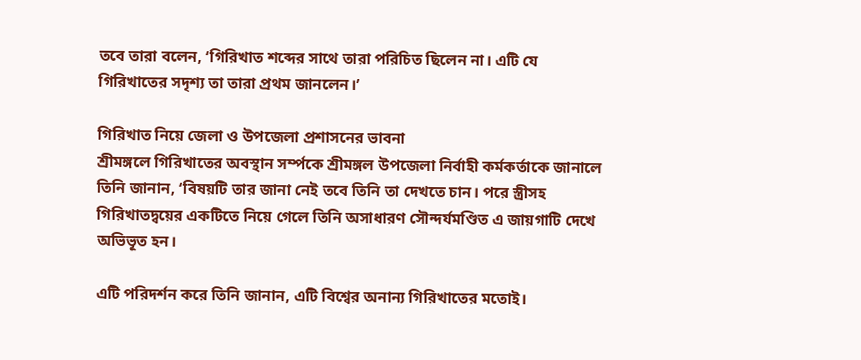তবে তারা বলেন, ‘গিরিখাত শব্দের সাথে তারা পরিচিত ছিলেন না। এটি যে গিরিখাতের সদৃশ্য তা তারা প্রথম জানলেন।’

গিরিখাত নিয়ে জেলা ও উপজেলা প্রশাসনের ভাবনা
শ্রীমঙ্গলে গিরিখাতের অবস্থান সর্ম্পকে শ্রীমঙ্গল উপজেলা নির্বাহী কর্মকর্তাকে জানালে তিনি জানান, ‘বিষয়টি তার জানা নেই তবে তিনি তা দেখতে চান। পরে স্ত্রীসহ গিরিখাতদ্বয়ের একটিতে নিয়ে গেলে তিনি অসাধারণ সৌন্দর্যমণ্ডিত এ জায়গাটি দেখে অভিভূত হন।

এটি পরিদর্শন করে তিনি জানান, এটি বিশ্বের অনান্য গিরিখাতের মতোই।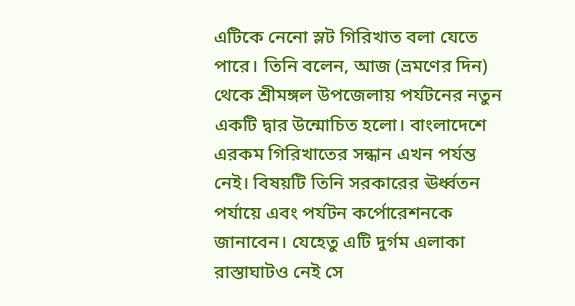এটিকে নেনো স্লট গিরিখাত বলা যেতে পারে। তিনি বলেন, আজ (ভ্রমণের দিন) থেকে শ্রীমঙ্গল উপজেলায় পর্যটনের নতুন একটি দ্বার উন্মোচিত হলো। বাংলাদেশে এরকম গিরিখাতের সন্ধান এখন পর্যন্ত নেই। বিষয়টি তিনি সরকারের ঊর্ধ্বতন পর্যায়ে এবং পর্যটন কর্পোরেশনকে জানাবেন। যেহেতু এটি দুর্গম এলাকা রাস্তাঘাটও নেই সে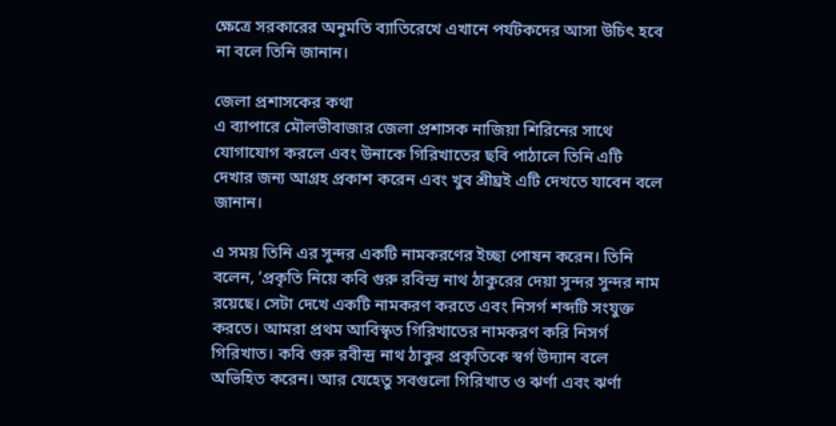ক্ষেত্রে সরকারের অনুমতি ব্যাতিরেখে এখানে পর্যটকদের আসা উচিৎ হবে না বলে তিনি জানান।

জেলা প্রশাসকের কথা
এ ব্যাপারে মৌলভীবাজার জেলা প্রশাসক নাজিয়া শিরিনের সাথে যোগাযোগ করলে এবং উনাকে গিরিখাতের ছবি পাঠালে তিনি এটি দেখার জন্য আগ্রহ প্রকাশ করেন এবং খুব শ্রীঘ্রই এটি দেখতে যাবেন বলে জানান।

এ সময় তিনি এর সুন্দর একটি নামকরণের ইচ্ছা পোষন করেন। তিনি বলেন, ‘প্রকৃতি নিয়ে কবি গুরু রবিন্দ্র নাথ ঠাকুরের দেয়া সুন্দর সুন্দর নাম রয়েছে। সেটা দেখে একটি নামকরণ করতে এবং নিসর্গ শব্দটি সংযুক্ত করতে। আমরা প্রথম আবিস্কৃত গিরিখাতের নামকরণ করি নিসর্গ গিরিখাত। কবি গুরু রবীন্দ্র নাথ ঠাকুর প্রকৃতিকে স্বর্গ উদ্যান বলে অভিহিত করেন। আর যেহেতু সবগুলো গিরিখাত ও ঝর্ণা এবং ঝর্ণা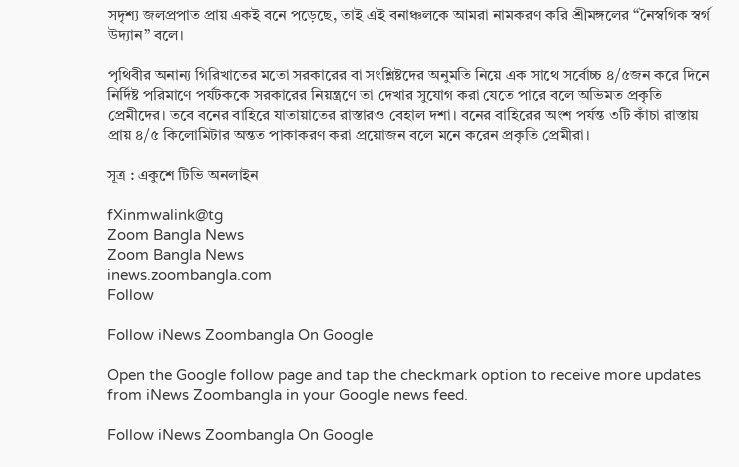সদৃশ্য জলপ্রপাত প্রায় একই বনে পড়েছে, তাই এই বনাঞ্চলকে আমরা নামকরণ করি শ্রীমঙ্গলের “নৈস্বগিক স্বর্গ উদ্যান” বলে।

পৃথিবীর অনান্য গিরিখাতের মতো সরকারের বা সংশ্লিষ্টদের অনুমতি নিয়ে এক সাথে সর্বোচ্চ ৪/৫জন করে দিনে নির্দিষ্ট পরিমাণে পর্যটককে সরকারের নিয়ন্ত্রণে তা দেখার সুযোগ করা যেতে পারে বলে অভিমত প্রকৃতি প্রেমীদের। তবে বনের বাহিরে যাতায়াতের রাস্তারও বেহাল দশা। বনের বাহিরের অংশ পর্যন্ত ৩টি কাঁচা রাস্তায় প্রায় ৪/৫ কিলোমিটার অন্তত পাকাকরণ করা প্রয়োজন বলে মনে করেন প্রকৃতি প্রেমীরা।

সূত্র : একুশে টিভি অনলাইন

fXinmwalink@tg
Zoom Bangla News
Zoom Bangla News
inews.zoombangla.com
Follow

Follow iNews Zoombangla On Google

Open the Google follow page and tap the checkmark option to receive more updates from iNews Zoombangla in your Google news feed.

Follow iNews Zoombangla On Google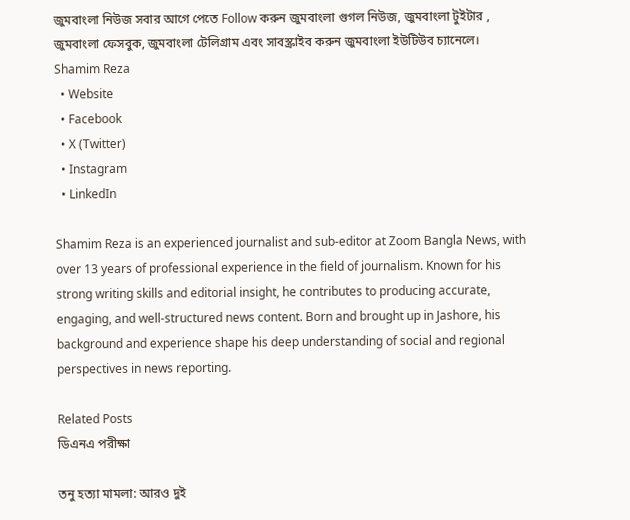জুমবাংলা নিউজ সবার আগে পেতে Follow করুন জুমবাংলা গুগল নিউজ, জুমবাংলা টুইটার , জুমবাংলা ফেসবুক, জুমবাংলা টেলিগ্রাম এবং সাবস্ক্রাইব করুন জুমবাংলা ইউটিউব চ্যানেলে।
Shamim Reza
  • Website
  • Facebook
  • X (Twitter)
  • Instagram
  • LinkedIn

Shamim Reza is an experienced journalist and sub-editor at Zoom Bangla News, with over 13 years of professional experience in the field of journalism. Known for his strong writing skills and editorial insight, he contributes to producing accurate, engaging, and well-structured news content. Born and brought up in Jashore, his background and experience shape his deep understanding of social and regional perspectives in news reporting.

Related Posts
ডিএনএ পরীক্ষা

তনু হত্যা মামলা: আরও দুই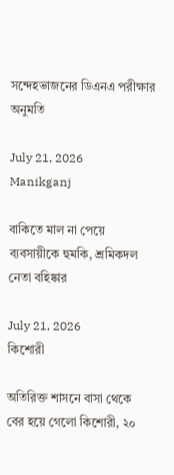সন্দেহভাজনের ডিএনএ পরীক্ষার অনুমতি

July 21, 2026
Manikganj

বাকিতে মাল না পেয়ে ব্যবসায়ীকে হুমকি, শ্রমিকদল নেতা বহিষ্কার

July 21, 2026
কিশোরী

অতিরিক্ত শাসনে বাসা থেকে বের হয়ে গেলো কিশোরী, ২০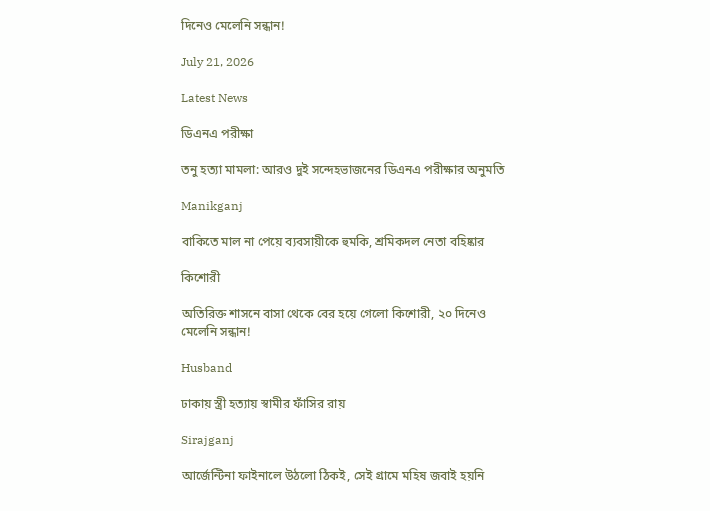দিনেও মেলেনি সন্ধান!

July 21, 2026

Latest News

ডিএনএ পরীক্ষা

তনু হত্যা মামলা: আরও দুই সন্দেহভাজনের ডিএনএ পরীক্ষার অনুমতি

Manikganj

বাকিতে মাল না পেয়ে ব্যবসায়ীকে হুমকি, শ্রমিকদল নেতা বহিষ্কার

কিশোরী

অতিরিক্ত শাসনে বাসা থেকে বের হয়ে গেলো কিশোরী, ২০ দিনেও মেলেনি সন্ধান!

Husband

ঢাকায় স্ত্রী হত্যায় স্বামীর ফাঁসির রায়

Sirajganj

আর্জেন্টিনা ফাইনালে উঠলো ঠিকই, সেই গ্রামে মহিষ জবাই হয়নি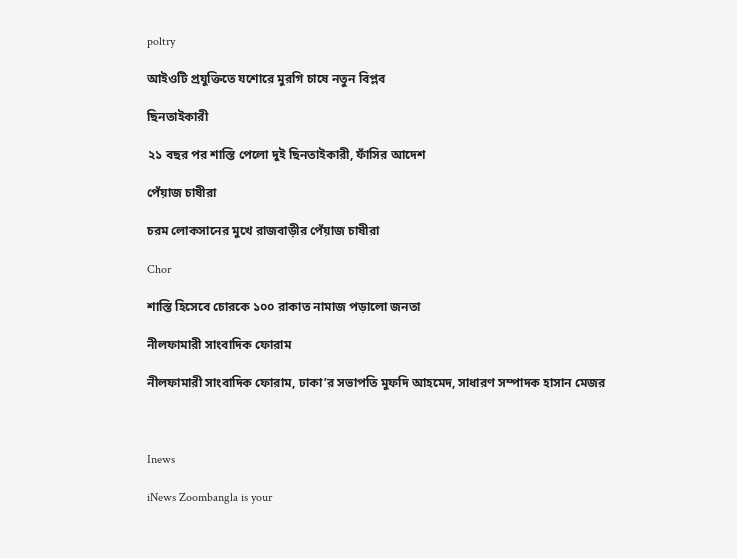poltry

আইওটি প্রযুক্তিতে যশোরে মুরগি চাষে নতুন বিপ্লব

ছিনতাইকারী

২১ বছর পর শাস্তি পেলো দুই ছিনতাইকারী, ফাঁসির আদেশ

পেঁয়াজ চাষীরা

চরম লোকসানের মুখে রাজবাড়ীর পেঁয়াজ চাষীরা

Chor

শাস্তি হিসেবে চোরকে ১০০ রাকাত নামাজ পড়ালো জনতা

নীলফামারী সাংবাদিক ফোরাম

নীলফামারী সাংবাদিক ফোরাম, ঢাকা’র সভাপতি মুফদি আহমেদ, সাধারণ সম্পাদক হাসান মেজর



Inews

iNews Zoombangla is your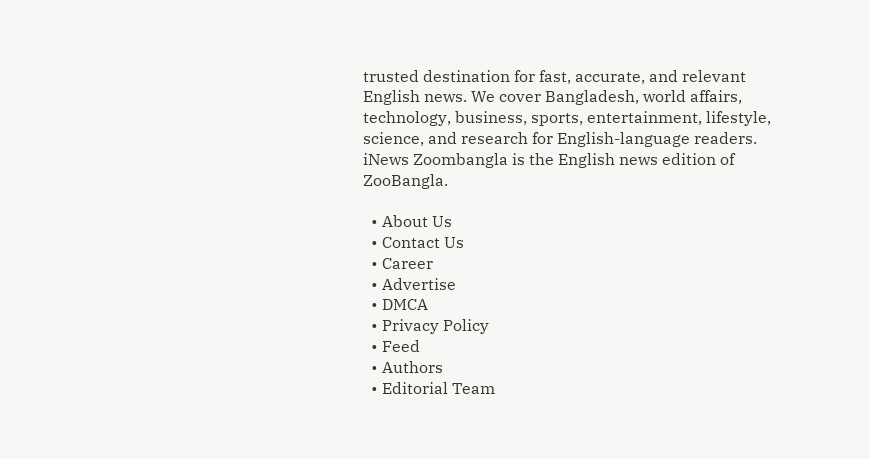trusted destination for fast, accurate, and relevant English news. We cover Bangladesh, world affairs, technology, business, sports, entertainment, lifestyle, science, and research for English-language readers. iNews Zoombangla is the English news edition of ZooBangla.

  • About Us
  • Contact Us
  • Career
  • Advertise
  • DMCA
  • Privacy Policy
  • Feed
  • Authors
  • Editorial Team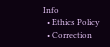Info
  • Ethics Policy
  • Correction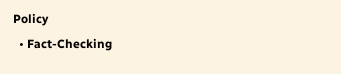Policy
  • Fact-Checking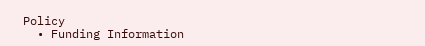Policy
  • Funding Information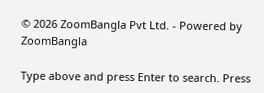© 2026 ZoomBangla Pvt Ltd. - Powered by ZoomBangla

Type above and press Enter to search. Press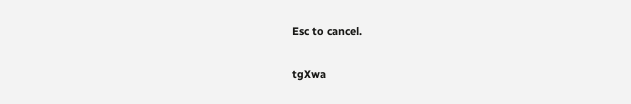Esc to cancel.

tgXwa